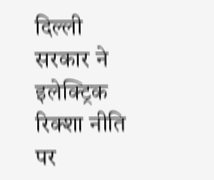दिल्ली सरकार ने इलेक्ट्रिक रिक्शा नीति पर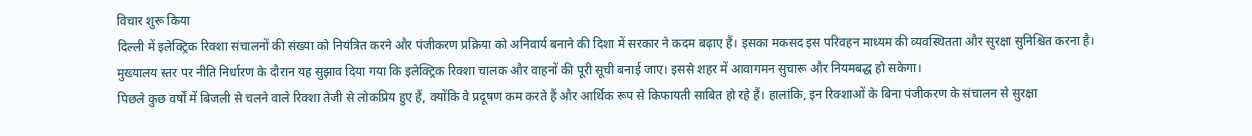विचार शुरू किया
दिल्ली में इलेक्ट्रिक रिक्शा संचालनों की संख्या को नियंत्रित करने और पंजीकरण प्रक्रिया को अनिवार्य बनाने की दिशा में सरकार ने कदम बढ़ाए हैं। इसका मकसद इस परिवहन माध्यम की व्यवस्थितता और सुरक्षा सुनिश्चित करना है।
मुख्यालय स्तर पर नीति निर्धारण के दौरान यह सुझाव दिया गया कि इलेक्ट्रिक रिक्शा चालक और वाहनों की पूरी सूची बनाई जाए। इससे शहर में आवागमन सुचारू और नियमबद्ध हो सकेगा।
पिछले कुछ वर्षों में बिजली से चलने वाले रिक्शा तेजी से लोकप्रिय हुए हैं, क्योंकि वे प्रदूषण कम करते हैं और आर्थिक रूप से किफायती साबित हो रहे हैं। हालांकि, इन रिक्शाओं के बिना पंजीकरण के संचालन से सुरक्षा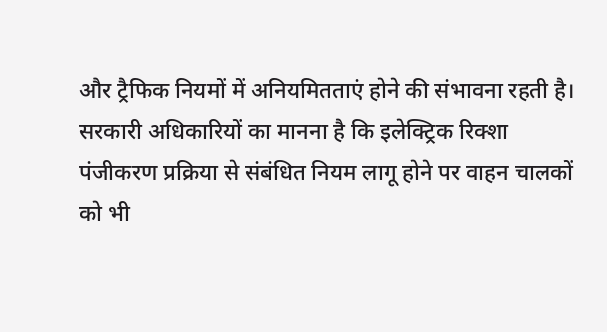और ट्रैफिक नियमों में अनियमितताएं होने की संभावना रहती है।
सरकारी अधिकारियों का मानना है कि इलेक्ट्रिक रिक्शा पंजीकरण प्रक्रिया से संबंधित नियम लागू होने पर वाहन चालकों को भी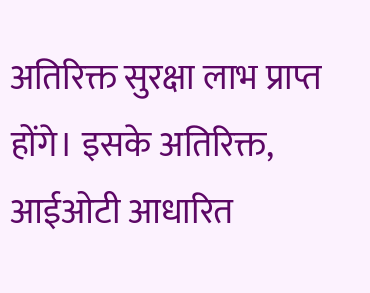अतिरिक्त सुरक्षा लाभ प्राप्त होंगे। इसके अतिरिक्त, आईओटी आधारित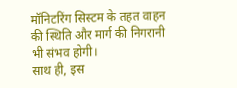मॉनिटरिंग सिस्टम के तहत वाहन की स्थिति और मार्ग की निगरानी भी संभव होगी।
साथ ही, इस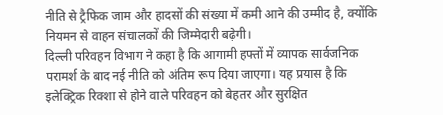नीति से ट्रैफिक जाम और हादसों की संख्या में कमी आने की उम्मीद है, क्योंकि नियमन से वाहन संचालकों की जिम्मेदारी बढ़ेगी।
दिल्ली परिवहन विभाग ने कहा है कि आगामी हफ्तों में व्यापक सार्वजनिक परामर्श के बाद नई नीति को अंतिम रूप दिया जाएगा। यह प्रयास है कि इलेक्ट्रिक रिक्शा से होने वाले परिवहन को बेहतर और सुरक्षित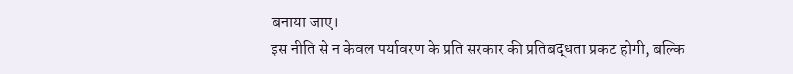बनाया जाए।
इस नीति से न केवल पर्यावरण के प्रति सरकार की प्रतिबद्धता प्रकट होगी, बल्कि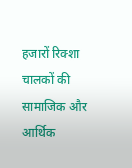हजारों रिक्शा चालकों की सामाजिक और आर्थिक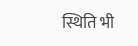स्थिति भी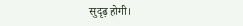सुदृढ़ होगी।